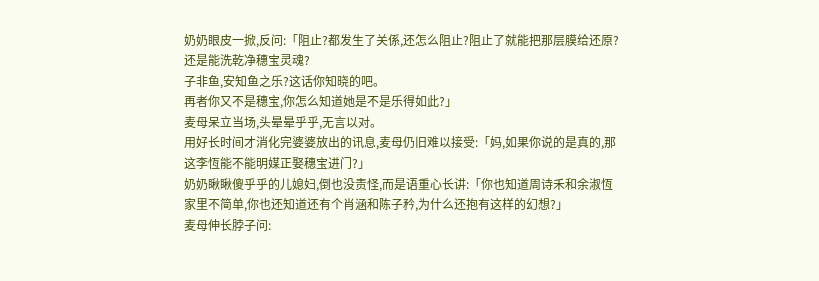奶奶眼皮一掀,反问:「阻止?都发生了关係,还怎么阻止?阻止了就能把那层膜给还原?还是能洗乾净穗宝灵魂?
子非鱼,安知鱼之乐?这话你知晓的吧。
再者你又不是穗宝,你怎么知道她是不是乐得如此?」
麦母呆立当场,头晕晕乎乎,无言以对。
用好长时间才消化完婆婆放出的讯息,麦母仍旧难以接受:「妈,如果你说的是真的,那这李恆能不能明媒正娶穗宝进门?」
奶奶瞅瞅傻乎乎的儿媳妇,倒也没责怪,而是语重心长讲:「你也知道周诗禾和余淑恆家里不简单,你也还知道还有个肖涵和陈子矜,为什么还抱有这样的幻想?」
麦母伸长脖子问: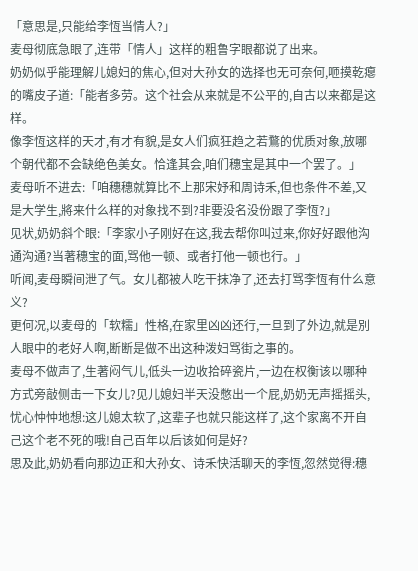「意思是,只能给李恆当情人?」
麦母彻底急眼了,连带「情人」这样的粗鲁字眼都说了出来。
奶奶似乎能理解儿媳妇的焦心,但对大孙女的选择也无可奈何,咂摸乾瘪的嘴皮子道:「能者多劳。这个社会从来就是不公平的,自古以来都是这样。
像李恆这样的天才,有才有貌,是女人们疯狂趋之若鶩的优质对象,放哪个朝代都不会缺绝色美女。恰逢其会,咱们穗宝是其中一个罢了。」
麦母听不进去:「咱穗穗就算比不上那宋妤和周诗禾,但也条件不差,又是大学生,將来什么样的对象找不到?非要没名没份跟了李恆?」
见状,奶奶斜个眼:「李家小子刚好在这,我去帮你叫过来,你好好跟他沟通沟通?当著穗宝的面,骂他一顿、或者打他一顿也行。」
听闻,麦母瞬间泄了气。女儿都被人吃干抹净了,还去打骂李恆有什么意义?
更何况,以麦母的「软糯」性格,在家里凶凶还行,一旦到了外边,就是別人眼中的老好人啊,断断是做不出这种泼妇骂街之事的。
麦母不做声了,生著闷气儿,低头一边收拾碎瓷片,一边在权衡该以哪种方式旁敲侧击一下女儿?见儿媳妇半天没憋出一个屁,奶奶无声摇摇头,忧心忡忡地想:这儿媳太软了,这辈子也就只能这样了,这个家离不开自己这个老不死的哦!自己百年以后该如何是好?
思及此,奶奶看向那边正和大孙女、诗禾快活聊天的李恆,忽然觉得:穗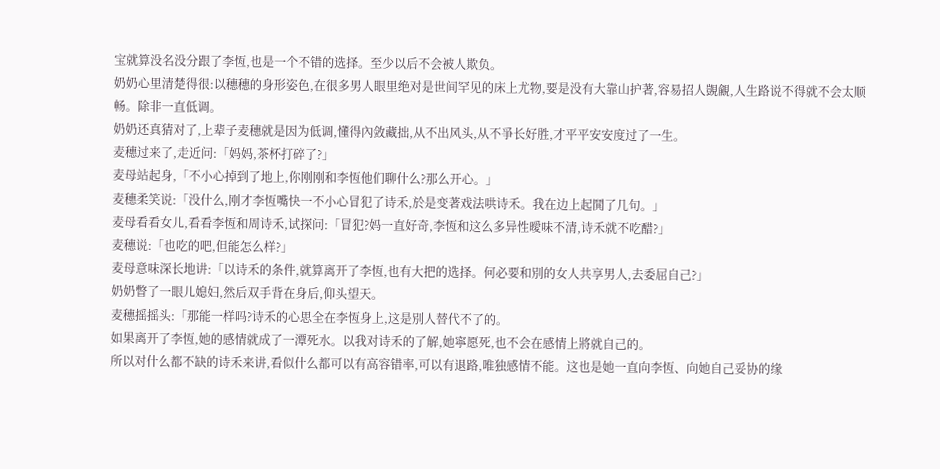宝就算没名没分跟了李恆,也是一个不错的选择。至少以后不会被人欺负。
奶奶心里清楚得很:以穗穗的身形姿色,在很多男人眼里绝对是世间罕见的床上尤物,要是没有大靠山护著,容易招人覬覦,人生路说不得就不会太顺畅。除非一直低调。
奶奶还真猜对了,上辈子麦穗就是因为低调,懂得內敛藏拙,从不出风头,从不爭长好胜,才平平安安度过了一生。
麦穗过来了,走近问:「妈妈,茶杯打碎了?」
麦母站起身,「不小心掉到了地上,你刚刚和李恆他们聊什么?那么开心。」
麦穗柔笑说:「没什么,刚才李恆嘴快一不小心冒犯了诗禾,於是变著戏法哄诗禾。我在边上起鬨了几句。」
麦母看看女儿,看看李恆和周诗禾,试探问:「冒犯?妈一直好奇,李恆和这么多异性曖味不清,诗禾就不吃醋?」
麦穗说:「也吃的吧,但能怎么样?」
麦母意味深长地讲:「以诗禾的条件,就算离开了李恆,也有大把的选择。何必要和別的女人共享男人,去委屈自己?」
奶奶瞥了一眼儿媳妇,然后双手背在身后,仰头望天。
麦穗摇摇头:「那能一样吗?诗禾的心思全在李恆身上,这是別人替代不了的。
如果离开了李恆,她的感情就成了一潭死水。以我对诗禾的了解,她寧愿死,也不会在感情上將就自己的。
所以对什么都不缺的诗禾来讲,看似什么都可以有高容错率,可以有退路,唯独感情不能。这也是她一直向李恆、向她自己妥协的缘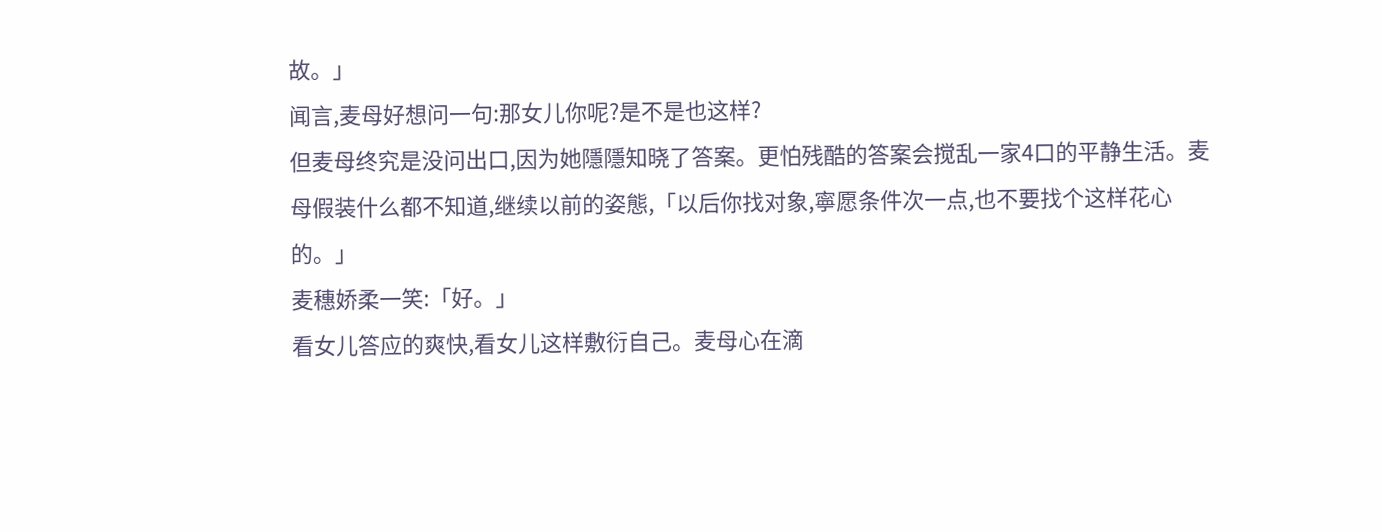故。」
闻言,麦母好想问一句:那女儿你呢?是不是也这样?
但麦母终究是没问出口,因为她隱隱知晓了答案。更怕残酷的答案会搅乱一家4口的平静生活。麦母假装什么都不知道,继续以前的姿態,「以后你找对象,寧愿条件次一点,也不要找个这样花心的。」
麦穗娇柔一笑:「好。」
看女儿答应的爽快,看女儿这样敷衍自己。麦母心在滴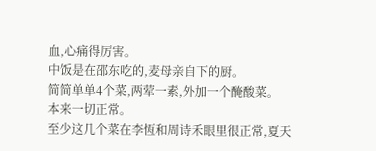血,心痛得厉害。
中饭是在邵东吃的,麦母亲自下的厨。
简简单单4个菜,两荤一素,外加一个醃酸菜。
本来一切正常。
至少这几个菜在李恆和周诗禾眼里很正常,夏天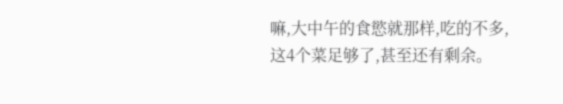嘛,大中午的食慾就那样,吃的不多,这4个菜足够了,甚至还有剩余。